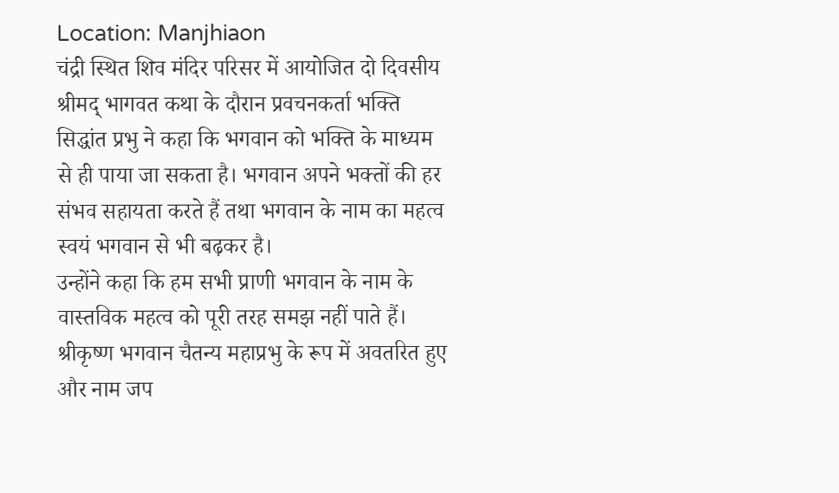Location: Manjhiaon
चंद्री स्थित शिव मंदिर परिसर में आयोजित दो दिवसीय श्रीमद् भागवत कथा के दौरान प्रवचनकर्ता भक्ति सिद्धांत प्रभु ने कहा कि भगवान को भक्ति के माध्यम से ही पाया जा सकता है। भगवान अपने भक्तों की हर संभव सहायता करते हैं तथा भगवान के नाम का महत्व स्वयं भगवान से भी बढ़कर है।
उन्होंने कहा कि हम सभी प्राणी भगवान के नाम के वास्तविक महत्व को पूरी तरह समझ नहीं पाते हैं। श्रीकृष्ण भगवान चैतन्य महाप्रभु के रूप में अवतरित हुए और नाम जप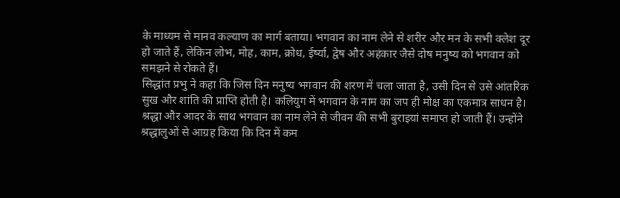के माध्यम से मानव कल्याण का मार्ग बताया। भगवान का नाम लेने से शरीर और मन के सभी क्लेश दूर हो जाते हैं, लेकिन लोभ, मोह, काम, क्रोध, ईर्ष्या, द्वेष और अहंकार जैसे दोष मनुष्य को भगवान को समझने से रोकते हैं।
सिद्धांत प्रभु ने कहा कि जिस दिन मनुष्य भगवान की शरण में चला जाता है, उसी दिन से उसे आंतरिक सुख और शांति की प्राप्ति होती है। कलियुग में भगवान के नाम का जप ही मोक्ष का एकमात्र साधन है। श्रद्धा और आदर के साथ भगवान का नाम लेने से जीवन की सभी बुराइयां समाप्त हो जाती हैं। उन्होंने श्रद्धालुओं से आग्रह किया कि दिन में कम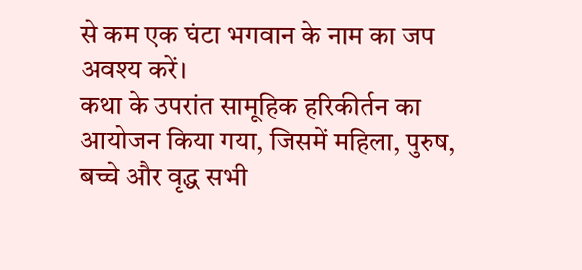से कम एक घंटा भगवान के नाम का जप अवश्य करें।
कथा के उपरांत सामूहिक हरिकीर्तन का आयोजन किया गया, जिसमें महिला, पुरुष, बच्चे और वृद्ध सभी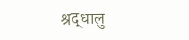श्रद्धालु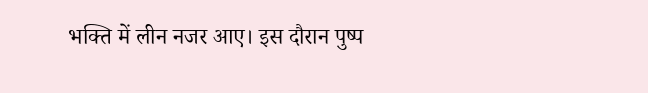भक्ति में लीन नजर आए। इस दौरान पुष्प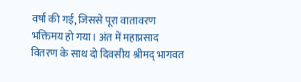वर्षा की गई, जिससे पूरा वातावरण भक्तिमय हो गया। अंत में महाप्रसाद वितरण के साथ दो दिवसीय श्रीमद् भागवत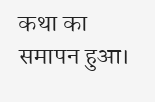कथा का समापन हुआ।